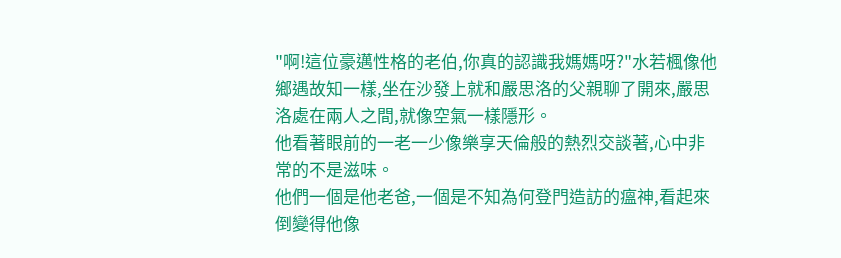"啊!這位豪邁性格的老伯,你真的認識我媽媽呀?"水若楓像他鄉遇故知一樣,坐在沙發上就和嚴思洛的父親聊了開來,嚴思洛處在兩人之間,就像空氣一樣隱形。
他看著眼前的一老一少像樂享天倫般的熱烈交談著,心中非常的不是滋味。
他們一個是他老爸,一個是不知為何登門造訪的瘟神,看起來倒變得他像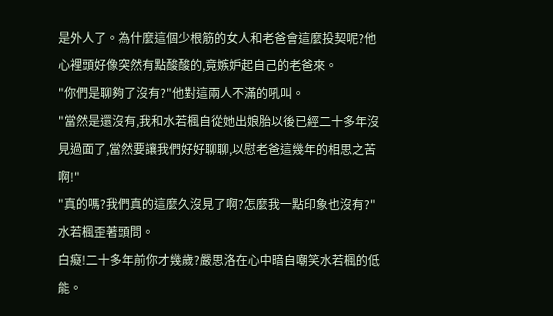是外人了。為什麼這個少根筋的女人和老爸會這麼投契呢?他心裡頭好像突然有點酸酸的,竟嫉妒起自己的老爸來。
"你們是聊夠了沒有?"他對這兩人不滿的吼叫。
"當然是還沒有,我和水若楓自從她出娘胎以後已經二十多年沒見過面了,當然要讓我們好好聊聊,以慰老爸這幾年的相思之苦啊!"
"真的嗎?我們真的這麼久沒見了啊?怎麼我一點印象也沒有?"水若楓歪著頭問。
白癡!二十多年前你才幾歲?嚴思洛在心中暗自嘲笑水若楓的低能。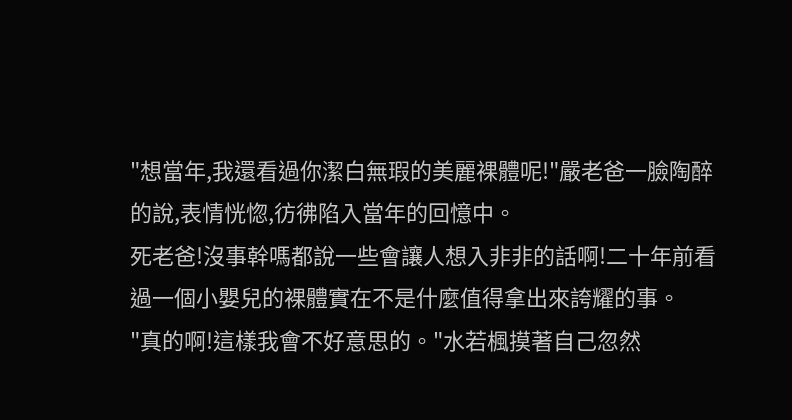"想當年,我還看過你潔白無瑕的美麗裸體呢!"嚴老爸一臉陶醉的說,表情恍惚,彷彿陷入當年的回憶中。
死老爸!沒事幹嗎都說一些會讓人想入非非的話啊!二十年前看過一個小嬰兒的裸體實在不是什麼值得拿出來誇耀的事。
"真的啊!這樣我會不好意思的。"水若楓摸著自己忽然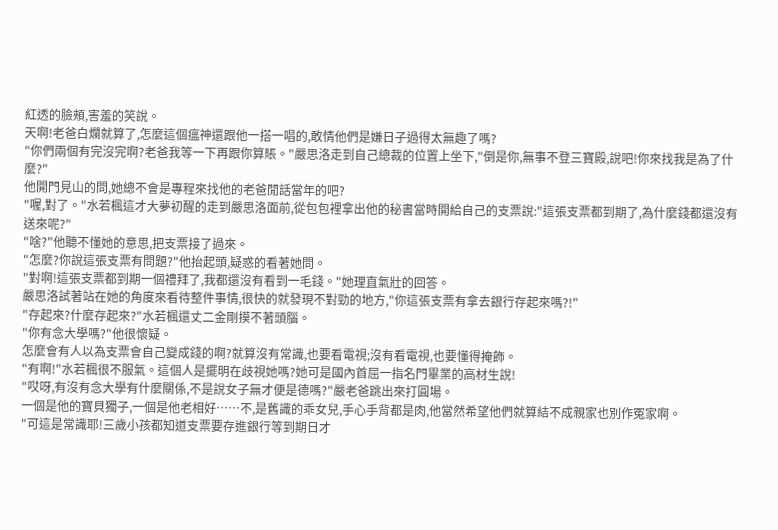紅透的臉頰,害羞的笑說。
天啊!老爸白爛就算了,怎麼這個瘟神還跟他一搭一唱的,敢情他們是嫌日子過得太無趣了嗎?
"你們兩個有完沒完啊?老爸我等一下再跟你算賬。"嚴思洛走到自己總裁的位置上坐下,"倒是你,無事不登三寶殿,說吧!你來找我是為了什麼?"
他開門見山的問,她總不會是專程來找他的老爸閒話當年的吧?
"喔,對了。"水若楓這才大夢初醒的走到嚴思洛面前,從包包裡拿出他的秘書當時開給自己的支票說:"這張支票都到期了,為什麼錢都還沒有送來呢?"
"啥?"他聽不懂她的意思,把支票接了過來。
"怎麼?你說這張支票有問題?"他抬起頭,疑惑的看著她問。
"對啊!這張支票都到期一個禮拜了,我都還沒有看到一毛錢。"她理直氣壯的回答。
嚴思洛試著站在她的角度來看待整件事情,很快的就發現不對勁的地方,"你這張支票有拿去銀行存起來嗎?!"
"存起來?什麼存起來?"水若楓還丈二金剛摸不著頭腦。
"你有念大學嗎?"他很懷疑。
怎麼會有人以為支票會自己變成錢的啊?就算沒有常識,也要看電視;沒有看電視,也要懂得掩飾。
"有啊!"水若楓很不服氣。這個人是擺明在歧視她嗎?她可是國內首屈一指名門畢業的高材生說!
"哎呀,有沒有念大學有什麼關係,不是說女子無才便是德嗎?"嚴老爸跳出來打圓場。
一個是他的寶貝獨子,一個是他老相好……不,是舊識的乖女兒,手心手背都是肉,他當然希望他們就算結不成親家也別作冤家啊。
"可這是常識耶!三歲小孩都知道支票要存進銀行等到期日才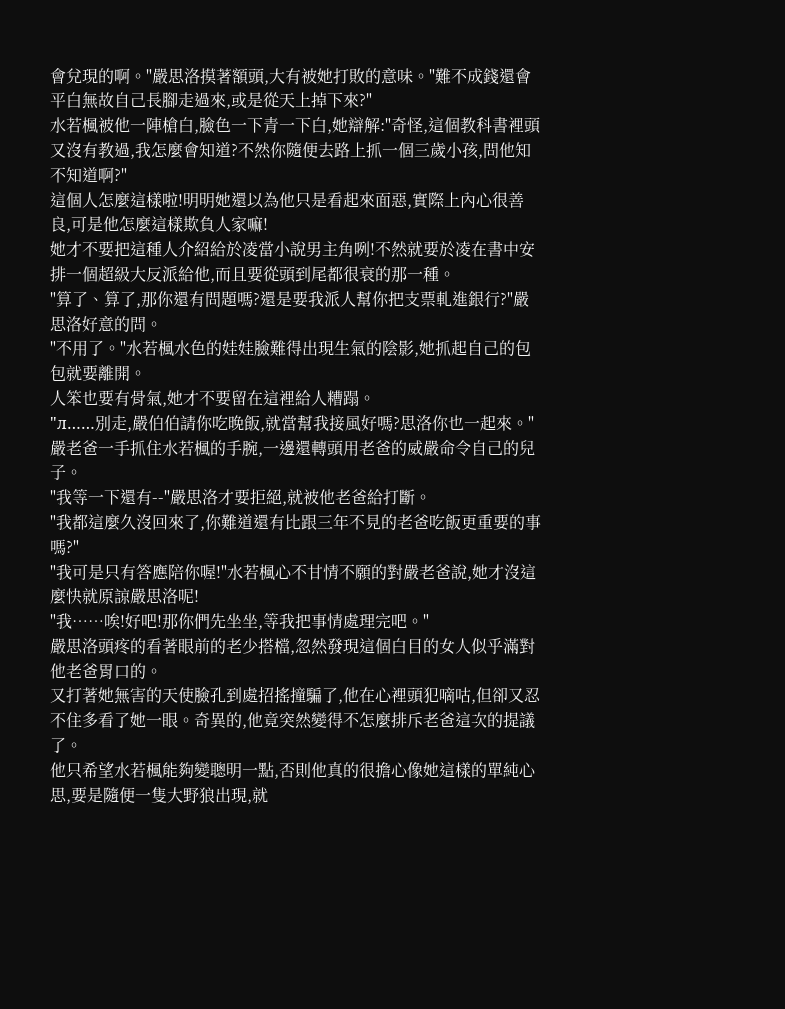會兌現的啊。"嚴思洛摸著額頭,大有被她打敗的意味。"難不成錢還會平白無故自己長腳走過來,或是從天上掉下來?"
水若楓被他一陣槍白,臉色一下青一下白,她辯解:"奇怪,這個教科書裡頭又沒有教過,我怎麼會知道?不然你隨便去路上抓一個三歲小孩,問他知不知道啊?"
這個人怎麼這樣啦!明明她還以為他只是看起來面惡,實際上內心很善良,可是他怎麼這樣欺負人家嘛!
她才不要把這種人介紹給於凌當小說男主角咧!不然就要於凌在書中安排一個超級大反派給他,而且要從頭到尾都很衰的那一種。
"算了、算了,那你還有問題嗎?還是要我派人幫你把支票軋進銀行?"嚴思洛好意的問。
"不用了。"水若楓水色的娃娃臉難得出現生氣的陰影,她抓起自己的包包就要離開。
人笨也要有骨氣,她才不要留在這裡給人糟蹋。
"л……別走,嚴伯伯請你吃晚飯,就當幫我接風好嗎?思洛你也一起來。"嚴老爸一手抓住水若楓的手腕,一邊還轉頭用老爸的威嚴命令自己的兒子。
"我等一下還有--"嚴思洛才要拒絕,就被他老爸給打斷。
"我都這麼久沒回來了,你難道還有比跟三年不見的老爸吃飯更重要的事嗎?"
"我可是只有答應陪你喔!"水若楓心不甘情不願的對嚴老爸說,她才沒這麼快就原諒嚴思洛呢!
"我……唉!好吧!那你們先坐坐,等我把事情處理完吧。"
嚴思洛頭疼的看著眼前的老少搭檔,忽然發現這個白目的女人似乎滿對他老爸胃口的。
又打著她無害的天使臉孔到處招搖撞騙了,他在心裡頭犯嘀咕,但卻又忍不住多看了她一眼。奇異的,他竟突然變得不怎麼排斥老爸這次的提議了。
他只希望水若楓能夠變聰明一點,否則他真的很擔心像她這樣的單純心思,要是隨便一隻大野狼出現,就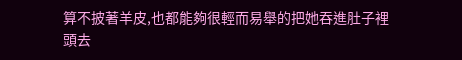算不披著羊皮,也都能夠很輕而易舉的把她吞進肚子裡頭去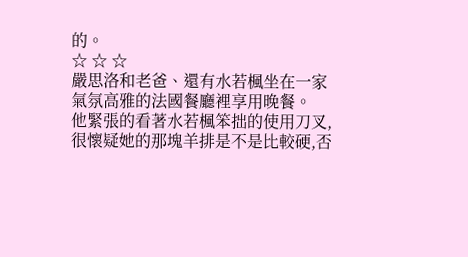的。
☆ ☆ ☆
嚴思洛和老爸、還有水若楓坐在一家氣氛高雅的法國餐廳裡享用晚餐。
他緊張的看著水若楓笨拙的使用刀叉,很懷疑她的那塊羊排是不是比較硬,否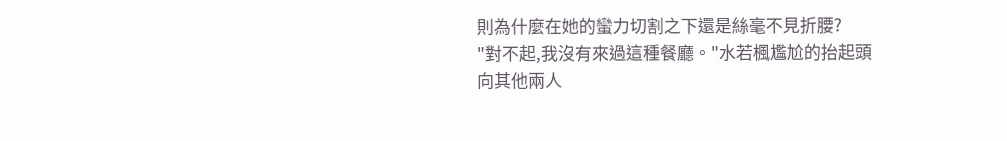則為什麼在她的蠻力切割之下還是絲毫不見折腰?
"對不起,我沒有來過這種餐廳。"水若楓尷尬的抬起頭向其他兩人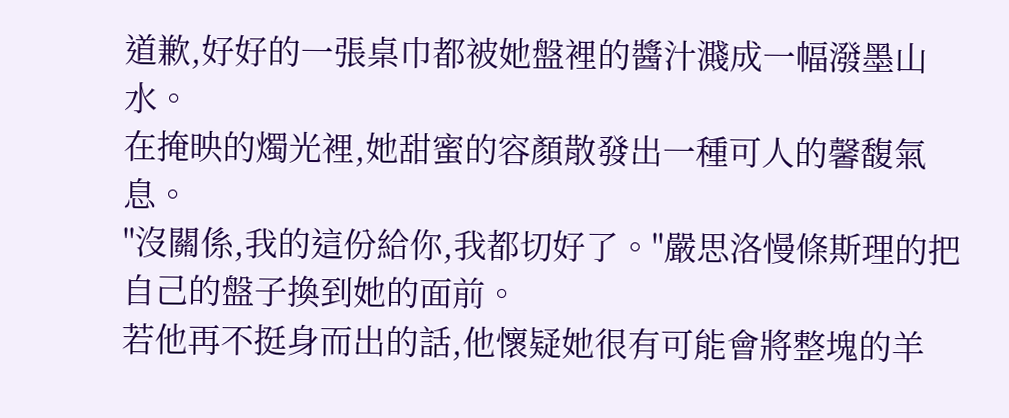道歉,好好的一張桌巾都被她盤裡的醬汁濺成一幅潑墨山水。
在掩映的燭光裡,她甜蜜的容顏散發出一種可人的馨馥氣息。
"沒關係,我的這份給你,我都切好了。"嚴思洛慢條斯理的把自己的盤子換到她的面前。
若他再不挺身而出的話,他懷疑她很有可能會將整塊的羊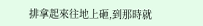排拿起來往地上砸,到那時就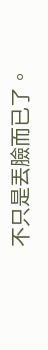不只是丟臉而已了。